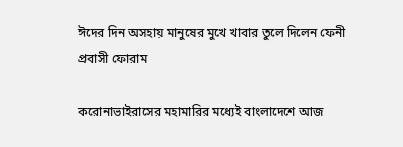ঈদের দিন অসহায় মানুষের মুখে খাবার তুলে দিলেন ফেনী প্রবাসী ফোরাম

করোনাভাইরাসের মহামারির মধ্যেই বাংলাদেশে আজ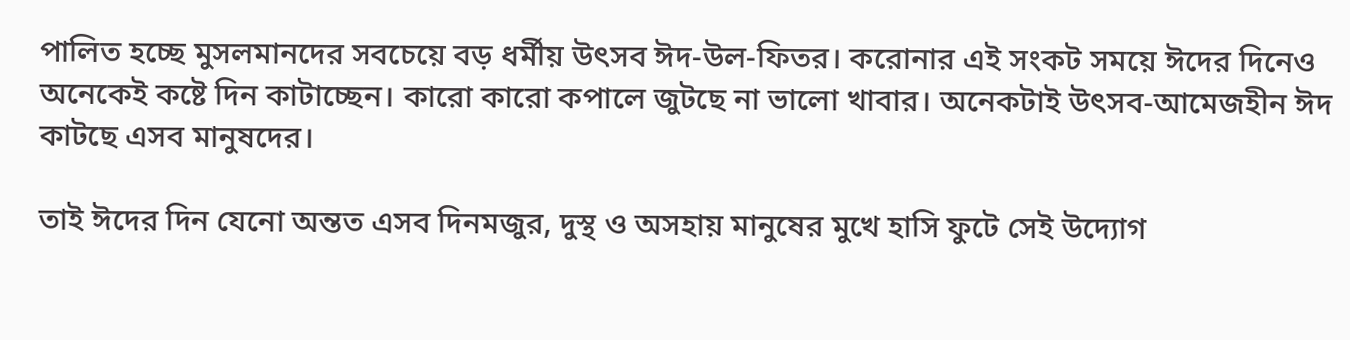পালিত হচ্ছে মুসলমানদের সবচেয়ে বড় ধর্মীয় উৎসব ঈদ-উল-ফিতর। করোনার এই সংকট সময়ে ঈদের দিনেও অনেকেই কষ্টে দিন কাটাচ্ছেন। কারো কারো কপালে জুটছে না ভালো খাবার। অনেকটাই উৎসব-আমেজহীন ঈদ কাটছে এসব মানুষদের।

তাই ঈদের দিন যেনো অন্তত এসব দিনমজুর, দুস্থ ও অসহায় মানুষের মুখে হাসি ফুটে সেই উদ্যোগ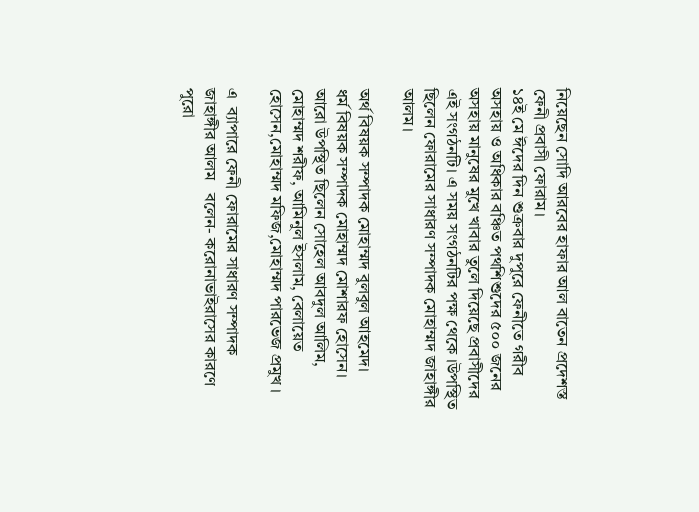নিয়েছেন সোদি আরবের হাফার আল বাতেন প্রদেশস্ত ফেনী প্রবাসী ফোরাম।
১৪ই মে ঈদের দিন শুক্রবার দুপুরে ফেনীতে গরীব অসহায় ও অধিকার বঞ্চিত পথশিশুদের ৫০০ জনের অসহায় মানুষের মুখে খাবার তুলে দিয়েছে প্রবাসীদের এই সংগঠনটি। এ সময় সংগঠনটির পক্ষ থেকে ।উপস্থিত ছিলেন ফোরামের সাধারণ সম্পাদক মোহাম্মদ জাহাঙ্গীর আলম।

অর্থ বিষয়ক সম্পাদক মোহাম্মদ বুলবুল আহমেদ।
ধর্ম বিষয়ক সম্পাদক মোহাম্মদ মোশারফ হোসেন।
আরো উপস্থিত ছিলেন সোহেল আবদুল আলিম, মোহাম্মদ শরীফ, আমিনুল ইসলাম, বেলায়েত হোসেন,মোহাম্মদ মফিজ,মোহাম্মদ পারভেজ প্রমুখ ।

এ  ব্যাপারে ফেনী ফোরামের সাধারণ সম্পাদক জাহাঙ্গীর আলম   বলেন- করোনাভাইরাসের কারণে পুরো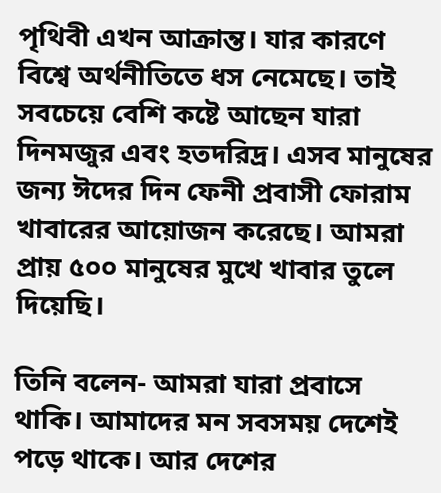পৃথিবী এখন আক্রান্ত। যার কারণে বিশ্বে অর্থনীতিতে ধস নেমেছে। তাই সবচেয়ে বেশি কষ্টে আছেন যারা দিনমজুর এবং হতদরিদ্র। এসব মানুষের জন্য ঈদের দিন ফেনী প্রবাসী ফোরাম খাবারের আয়োজন করেছে। আমরা প্রায় ৫০০ মানুষের মুখে খাবার তুলে দিয়েছি।

তিনি বলেন- আমরা যারা প্রবাসে থাকি। আমাদের মন সবসময় দেশেই পড়ে থাকে। আর দেশের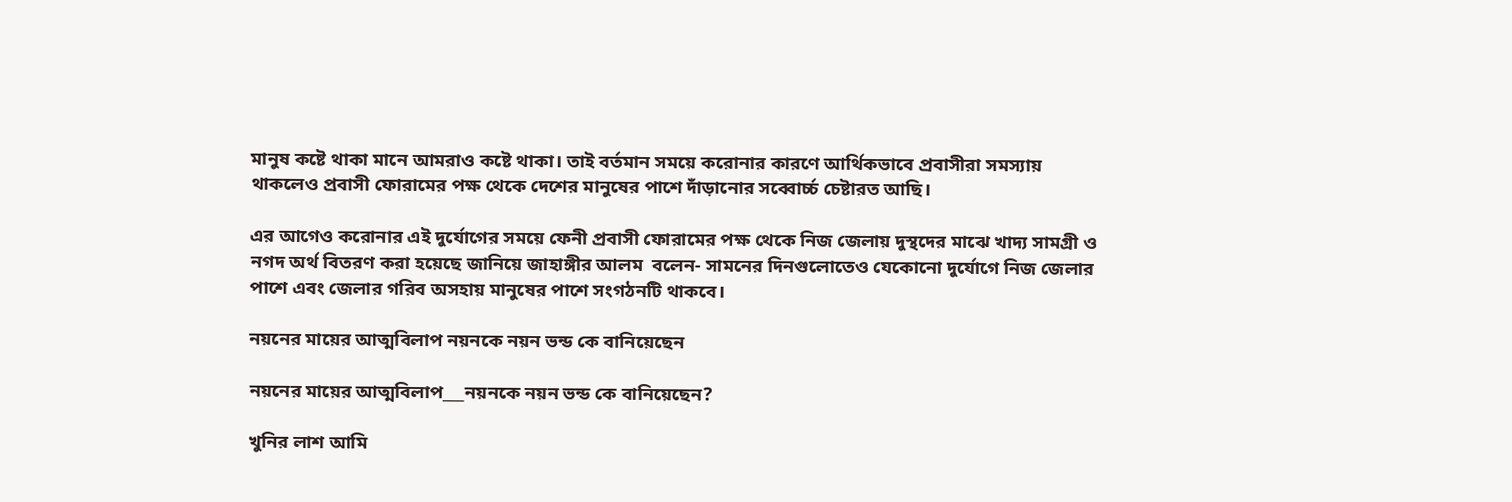মানুষ কষ্টে থাকা মানে আমরাও কষ্টে থাকা। তাই বর্তমান সময়ে করোনার কারণে আর্থিকভাবে প্রবাসীরা সমস্যায় থাকলেও প্রবাসী ফোরামের পক্ষ থেকে দেশের মানুষের পাশে দাঁড়ানোর সব্বোর্চ্চ চেষ্টারত আছি।

এর আগেও করোনার এই দুর্যোগের সময়ে ফেনী প্রবাসী ফোরামের পক্ষ থেকে নিজ জেলায় দুস্থদের মাঝে খাদ্য সামগ্রী ও নগদ অর্থ বিতরণ করা হয়েছে জানিয়ে জাহাঙ্গীর আলম  বলেন- সামনের দিনগুলোতেও যেকোনো দুর্যোগে নিজ জেলার পাশে এবং জেলার গরিব অসহায় মানুষের পাশে সংগঠনটি থাকবে।

নয়নের মায়ের আত্মবিলাপ নয়নকে নয়ন ভন্ড কে বানিয়েছেন

নয়নের মায়ের আত্মবিলাপ___নয়নকে নয়ন ভন্ড কে বানিয়েছেন?

খুনির লাশ আমি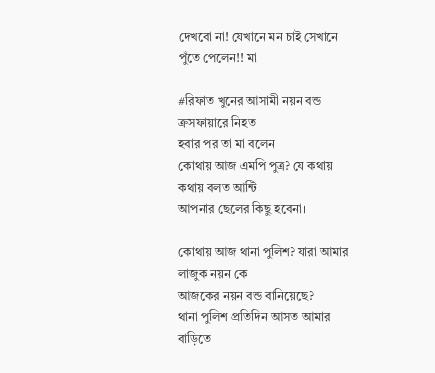দেখবো না! যেখানে মন চাই সেখানে পুঁতে পেলেন!! মা

#রিফাত খুনের আসামী নয়ন বন্ড ক্রসফায়ারে নিহত
হবার পর তা মা বলেন
কোথায় আজ এমপি পুত্র? যে কথায় কথায় বলত আন্টি
আপনার ছেলের কিছু হবেনা।

কোথায় আজ থানা পুলিশ? যারা আমার লাজুক নয়ন কে
আজকের নয়ন বন্ড বানিয়েছে?
থানা পুলিশ প্রতিদিন আসত আমার বাড়িতে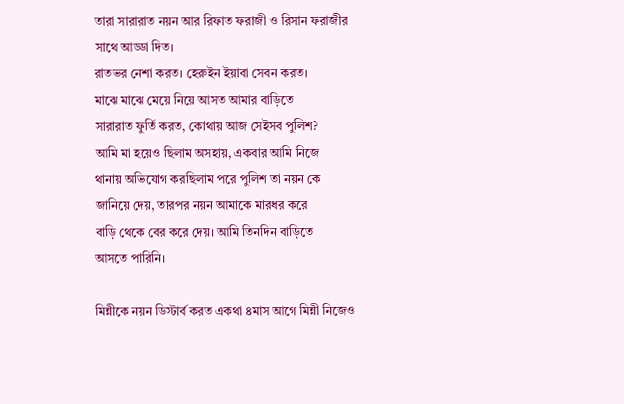তারা সারারাত নয়ন আর রিফাত ফরাজী ও রিসান ফরাজীর
সাথে আড্ডা দিত।
রাতভর নেশা করত। হেরুইন ইয়াবা সেবন করত।
মাঝে মাঝে মেয়ে নিয়ে আসত আমার বাড়িতে
সারারাত ফুর্তি করত, কোথায় আজ সেইসব পুলিশ?
আমি মা হয়েও ছিলাম অসহায়, একবার আমি নিজে
থানায় অভিযোগ করছিলাম পরে পুলিশ তা নয়ন কে
জানিয়ে দেয়, তারপর নয়ন আমাকে মারধর করে
বাড়ি থেকে বের করে দেয়। আমি তিনদিন বাড়িতে
আসতে পারিনি।

মিন্নীকে নয়ন ডিস্টার্ব করত একথা ৪মাস আগে মিন্নী নিজেও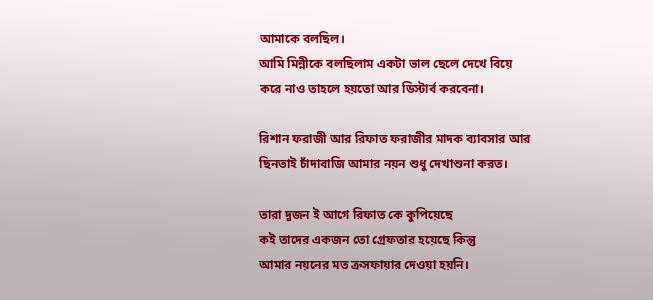আমাকে বলছিল।
আমি মিন্নীকে বলছিলাম একটা ভাল ছেলে দেখে বিয়ে
করে নাও তাহলে হয়তো আর ডিস্টার্ব করবেনা।

রিশান ফরাজী আর রিফাত ফরাজীর মাদক ব্যাবসার আর
ছিনতাই চাঁদাবাজি আমার নয়ন শুধু দেখাশুনা করত।

তারা দুজন ই আগে রিফাত কে কুপিয়েছে
কই তাদের একজন তো গ্রেফতার হয়েছে কিন্তু
আমার নয়নের মত ক্রসফায়ার দেওয়া হয়নি।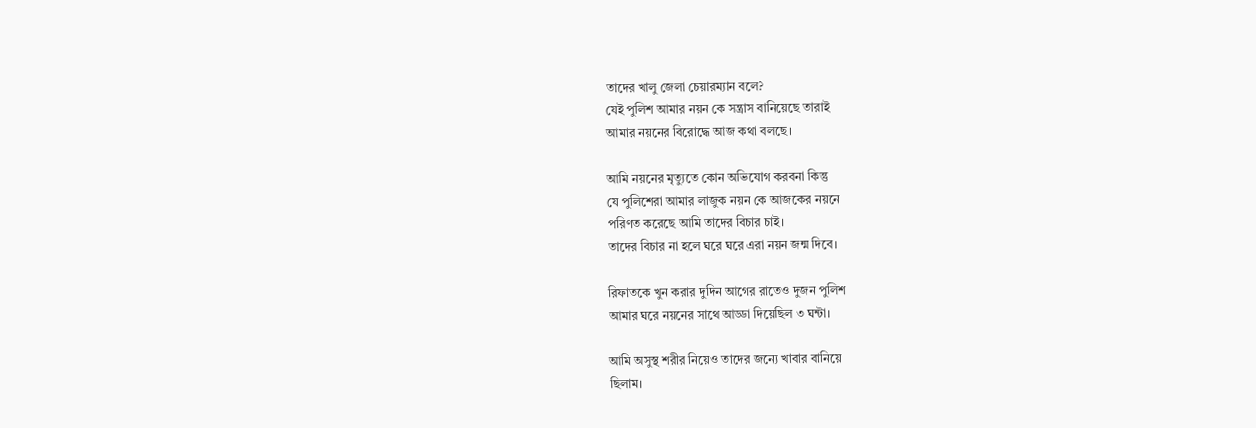তাদের খালু জেলা চেয়ারম্যান বলে?
যেই পুলিশ আমার নয়ন কে সন্ত্রাস বানিয়েছে তারাই
আমার নয়নের বিরোদ্ধে আজ কথা বলছে।

আমি নয়নের মৃত্যুতে কোন অভিযোগ করবনা কিন্তু
যে পুলিশেরা আমার লাজুক নয়ন কে আজকের নয়নে
পরিণত করেছে আমি তাদের বিচার চাই।
তাদের বিচার না হলে ঘরে ঘরে এরা নয়ন জন্ম দিবে।

রিফাতকে খুন করার দুদিন আগের রাতেও দুজন পুলিশ
আমার ঘরে নয়নের সাথে আড্ডা দিয়েছিল ৩ ঘন্টা।

আমি অসুস্থ শরীর নিয়েও তাদের জন্যে খাবার বানিয়ে
ছিলাম।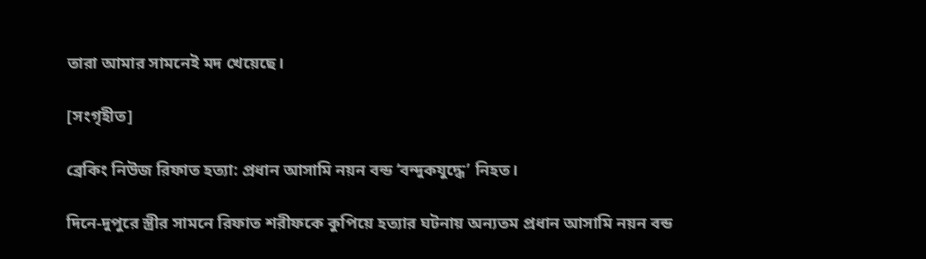তারা আমার সামনেই মদ খেয়েছে।

[সংগৃহীত]

ব্রেকিং নিউজ রিফাত হত্যা: প্রধান আসামি নয়ন বন্ড ‘বন্দুকযুদ্ধে’ নিহত।

দিনে-দুপুরে স্ত্রীর সামনে রিফাত শরীফকে কুপিয়ে হত্যার ঘটনায় অন্যতম প্রধান আসামি নয়ন বন্ড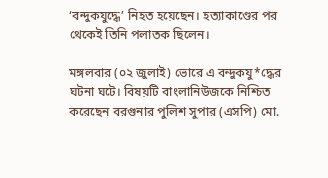‘বন্দুকযুদ্ধে’ নিহত হয়েছেন। হত্যাকাণ্ডের পর থেকেই তিনি পলাতক ছিলেন।

মঙ্গলবার (০২ জুলাই) ভোরে এ বন্দুকযু*দ্ধের ঘটনা ঘটে। বিষয়টি বাংলানিউজকে নিশ্চিত করেছেন বরগুনার পুলিশ সুপার (এসপি) মো.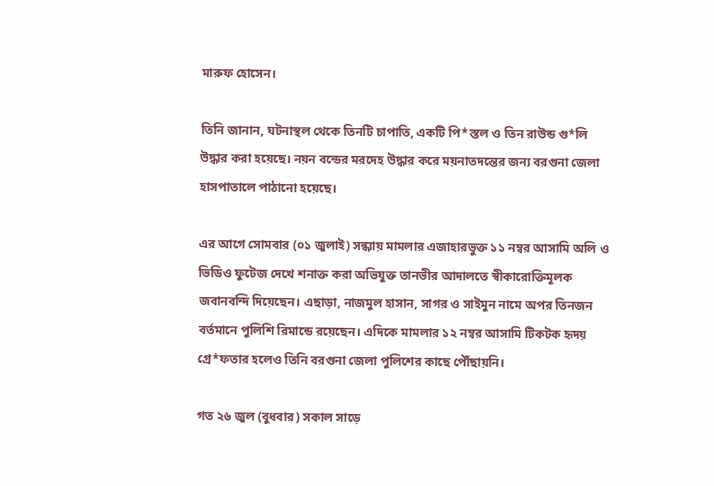মারুফ হোসেন।

তিনি জানান, ঘটনাস্থল থেকে তিনটি চাপাতি, একটি পি*স্তল ও তিন রাউন্ড গু*লি উদ্ধার করা হয়েছে। নয়ন বন্ডের মরদেহ উদ্ধার করে ময়নাতদন্তের জন্য বরগুনা জেলা হাসপাতালে পাঠানো হয়েছে।

এর আগে সোমবার (০১ জুলাই) সন্ধ্যায় মামলার এজাহারভুক্ত ১১ নম্বর আসামি অলি ও ভিডিও ফুটেজ দেখে শনাক্ত করা অভিযুক্ত তানভীর আদালতে স্বীকারোক্তিমূলক জবানবন্দি দিয়েছেন। এছাড়া, নাজমুল হাসান, সাগর ও সাইমুন নামে অপর তিনজন বর্তমানে পুলিশি রিমান্ডে রয়েছেন। এদিকে মামলার ১২ নম্বর আসামি টিকটক হৃদয় গ্রে*ফতার হলেও তিনি বরগুনা জেলা পুলিশের কাছে পৌঁছায়নি।

গত ২৬ জুল (বুধবার) সকাল সাড়ে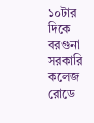১০টার দিকে বরগুনা সরকারি কলেজ রোডে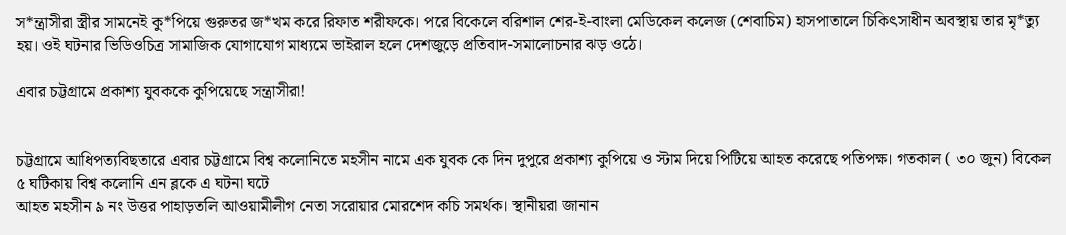স*ন্ত্রাসীরা স্ত্রীর সামনেই কু*পিয়ে গুরুতর জ*খম করে রিফাত শরীফকে। পরে বিকেলে বরিশাল শের-ই-বাংলা মেডিকেল কলেজ (শেবাচিম) হাসপাতালে চিকিৎসাধীন অবস্থায় তার মৃ*ত্যু হয়। ওই ঘটনার ভিডিওচিত্র সামাজিক যোগাযোগ মাধ্যমে ভাইরাল হলে দেশজুড়ে প্রতিবাদ-সমালোচনার ঝড় ওঠে।

এবার চট্টগ্রামে প্রকাশ্য যুবককে কুপিয়েছে সন্ত্রাসীরা!


চট্টগ্রামে আধিপত্যবিছতারে এবার চট্টগ্রামে বিশ্ব কলোনিতে মহসীন নামে এক যুবক কে দিন দুপুরে প্রকাশ্য কুপিয়ে ও স্টাম দিয়ে পিটিয়ে আহত করেছে পতিপক্ষ। গতকাল ( ৩০ জুন) বিকেল ৫ ঘটিকায় বিশ্ব কলোনি এন ব্লকে এ ঘটনা ঘটে
আহত মহসীন ৯ নং উত্তর পাহাড়তলি আওয়ামীলীগ নেতা সরোয়ার মোরশেদ কচি সমর্থক। স্থানীয়রা জানান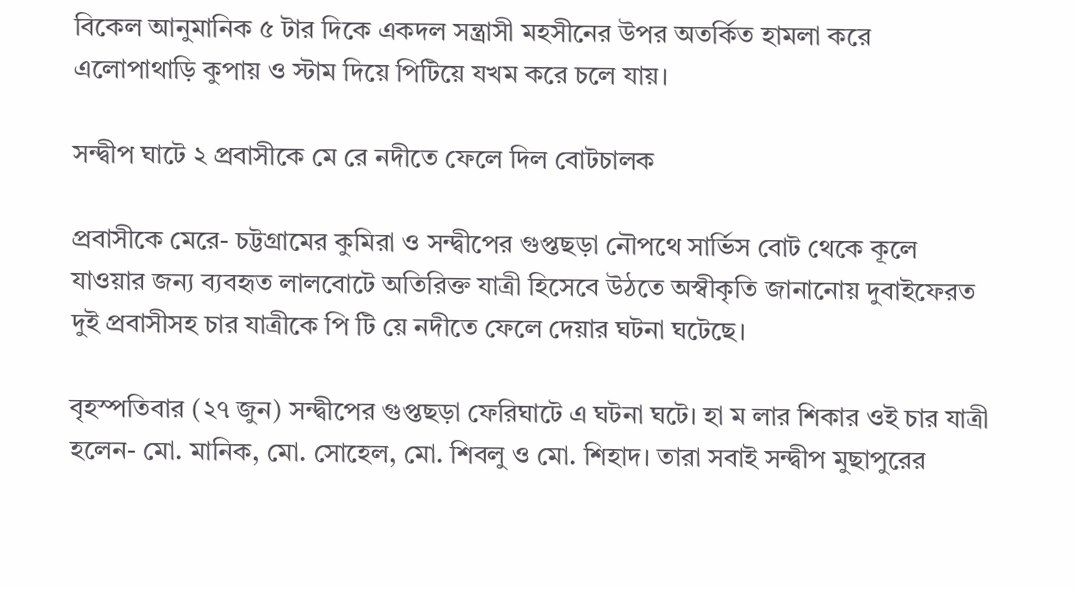বিকেল আনুমানিক ৫ টার দিকে একদল সন্ত্রাসী মহসীনের উপর অতর্কিত হামলা করে এলোপাথাড়ি কুপায় ও স্টাম দিয়ে পিটিয়ে যখম করে চলে যায়।

সন্দ্বীপ ঘাটে ২ প্রবাসীকে মে রে নদীতে ফেলে দিল বোটচালক

প্রবাসীকে মেরে- চট্টগ্রামের কুমিরা ও সন্দ্বীপের গুপ্তছড়া নৌপথে সার্ভিস বোট থেকে কূলে যাওয়ার জন্য ব্যবহৃত লালবোটে অতিরিক্ত যাত্রী হিসেবে উঠতে অস্বীকৃতি জানানোয় দুবাইফেরত দুই প্রবাসীসহ চার যাত্রীকে পি টি য়ে নদীতে ফেলে দেয়ার ঘটনা ঘটেছে।

বৃহস্পতিবার (২৭ জুন) সন্দ্বীপের গুপ্তছড়া ফেরিঘাটে এ ঘটনা ঘটে। হা ম লার শিকার ওই চার যাত্রী হলেন- মো. মানিক, মো. সোহেল, মো. শিবলু ও মো. শিহাদ। তারা সবাই সন্দ্বীপ মুছাপুরের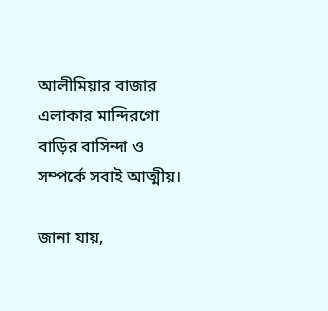আলীমিয়ার বাজার এলাকার মান্দিরগো বাড়ির বাসিন্দা ও সম্পর্কে সবাই আত্মীয়।

জানা যায়,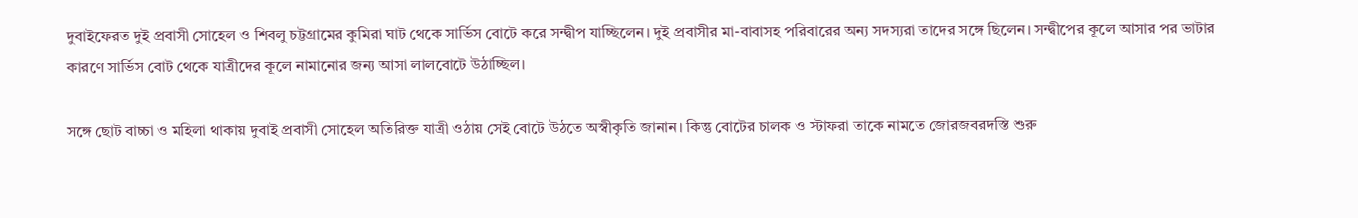দুবাইফেরত দুই প্রবাসী সোহেল ও শিবলু চট্টগ্রামের কুমিরা ঘাট থেকে সার্ভিস বোটে করে সন্দ্বীপ যাচ্ছিলেন। দুই প্রবাসীর মা-বাবাসহ পরিবারের অন্য সদস্যরা তাদের সঙ্গে ছিলেন। সন্দ্বীপের কূলে আসার পর ভাটার কারণে সার্ভিস বোট থেকে যাত্রীদের কূলে নামানোর জন্য আসা লালবোটে উঠাচ্ছিল।

সঙ্গে ছোট বাচ্চা ও মহিলা থাকায় দুবাই প্রবাসী সোহেল অতিরিক্ত যাত্রী ওঠায় সেই বোটে উঠতে অস্বীকৃতি জানান। কিন্তু বোটের চালক ও স্টাফরা তাকে নামতে জোরজবরদস্তি শুরু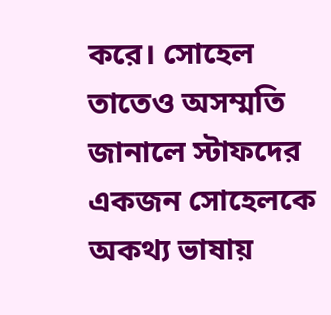করে। সোহেল তাতেও অসম্মতি জানালে স্টাফদের একজন সোহেলকে অকথ্য ভাষায়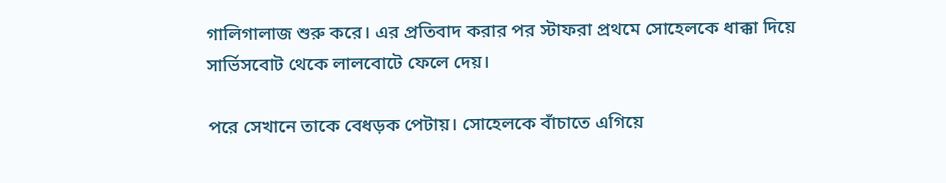গালিগালাজ শুরু করে। এর প্রতিবাদ করার পর স্টাফরা প্রথমে সোহেলকে ধাক্কা দিয়ে সার্ভিসবোট থেকে লালবোটে ফেলে দেয়।

পরে সেখানে তাকে বেধড়ক পেটায়। সোহেলকে বাঁচাতে এগিয়ে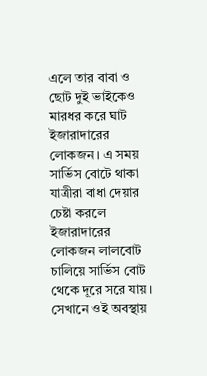এলে তার বাবা ও ছোট দুই ভাইকেও মারধর করে ঘাট ইজারাদারের লোকজন। এ সময় সার্ভিস বোটে থাকা যাত্রীরা বাধা দেয়ার চেষ্টা করলে ইজারাদারের লোকজন লালবোট চালিয়ে সার্ভিস বোট থেকে দূরে সরে যায়। সেখানে ওই অবস্থায়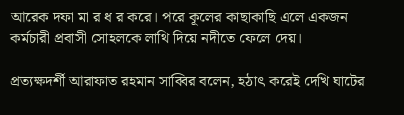আরেক দফা মা র ধ র করে। পরে কূলের কাছাকাছি এলে একজন কর্মচারী প্রবাসী সোহলকে লাথি দিয়ে নদীতে ফেলে দেয়।

প্রত্যক্ষদর্শী আরাফাত রহমান সাব্বির বলেন, হঠাৎ করেই দেখি ঘাটের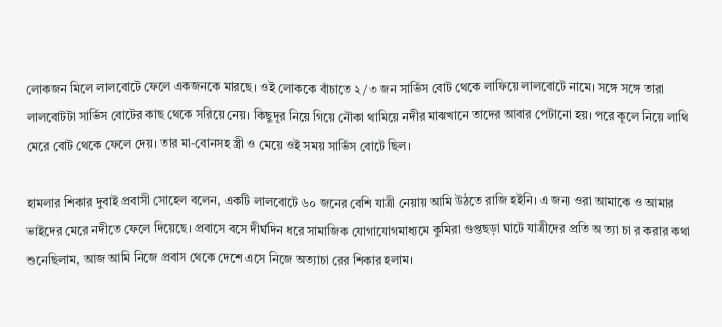লোকজন মিলে লালবোটে ফেলে একজনকে মারছে। ওই লোককে বাঁচাতে ২/৩ জন সার্ভিস বোট থেকে লাফিয়ে লালবোটে নামে। সঙ্গে সঙ্গে তারা লালবোটটা সার্ভিস বোটের কাছ থেকে সরিয়ে নেয়। কিছুদূর নিয়ে গিয়ে নৌকা থামিয়ে নদীর মাঝখানে তাদের আবার পেটানো হয়। পরে কূলে নিয়ে লাথি মেরে বোট থেকে ফেলে দেয়। তার মা-বোনসহ স্ত্রী ও মেয়ে ওই সময় সার্ভিস বোটে ছিল।

হামলার শিকার দুবাই প্রবাসী সোহেল বলেন, একটি লালবোটে ৬০ জনের বেশি যাত্রী নেয়ায় আমি উঠতে রাজি হইনি। এ জন্য ওরা আমাকে ও আমার ভাইদের মেরে নদীতে ফেলে দিয়েছে। প্রবাসে বসে দীর্ঘদিন ধরে সামাজিক যোগাযোগমাধ্যমে কুমিরা গুপ্তছড়া ঘাটে যাত্রীদের প্রতি অ ত্যা চা র করার কথা শুনেছিলাম, আজ আমি নিজে প্রবাস থেকে দেশে এসে নিজে অত্যাচা রের শিকার হলাম।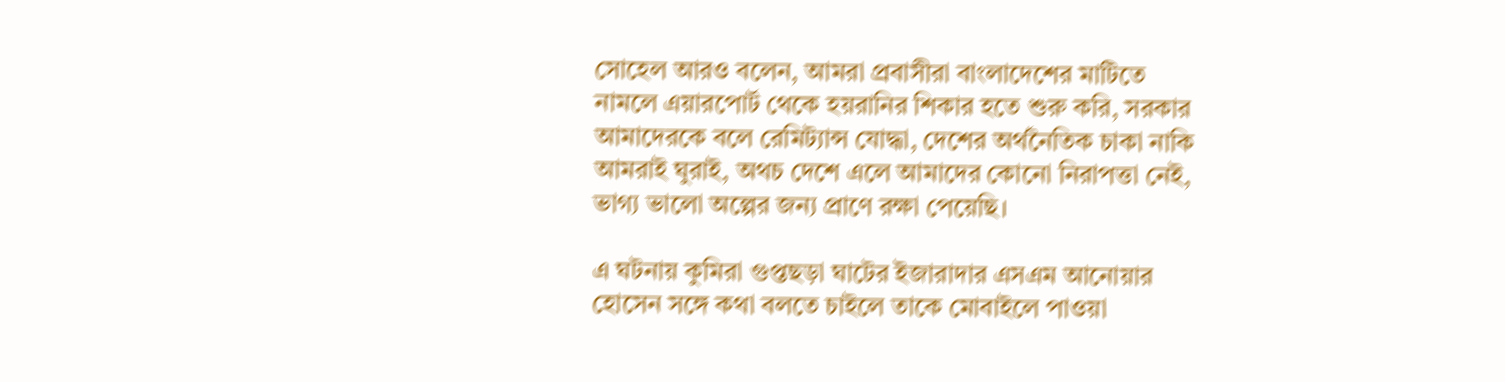সোহেল আরও বলেন, আমরা প্রবাসীরা বাংলাদেশের মাটিতে নামলে এয়ারপোর্ট থেকে হয়রানির শিকার হতে শুরু করি, সরকার আমাদেরকে বলে রেমিট্যান্স যোদ্ধা, দেশের অর্থনৈতিক চাকা নাকি আমরাই ঘুরাই, অথচ দেশে এলে আমাদের কোনো নিরাপত্তা নেই, ভাগ্য ভালো অল্পের জন্য প্রাণে রক্ষা পেয়েছি।

এ ঘটনায় কুমিরা গুপ্তছড়া ঘাটের ইজারাদার এসএম আনোয়ার হোসেন সঙ্গে কথা বলতে চাইলে তাকে মোবাইলে পাওয়া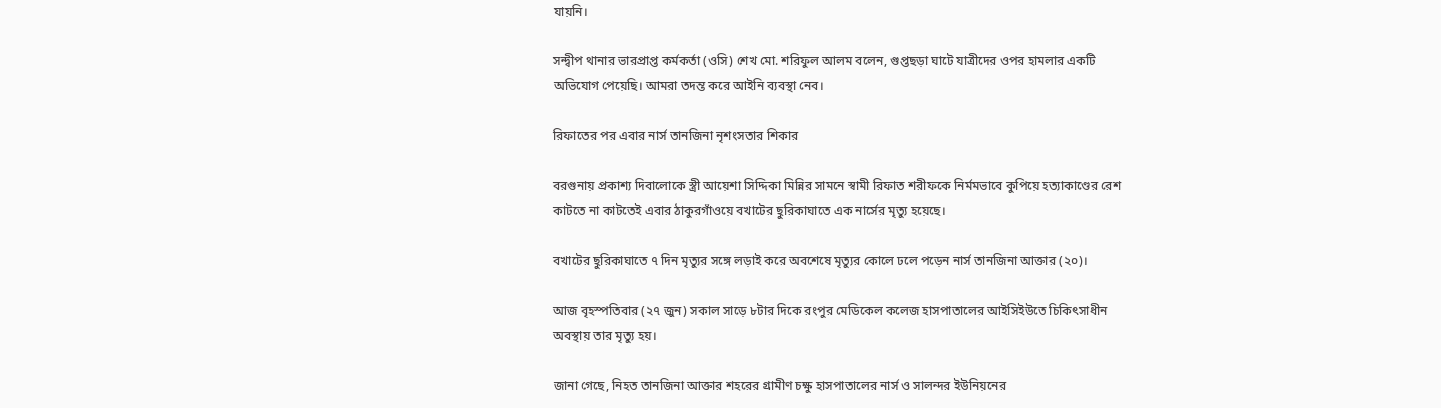যায়নি।

সন্দ্বীপ থানার ভারপ্রাপ্ত কর্মকর্তা (ওসি) শেখ মো. শরিফুল আলম বলেন, গুপ্তছড়া ঘাটে যাত্রীদের ওপর হামলার একটি অভিযোগ পেয়েছি। আমরা তদন্ত করে আইনি ব্যবস্থা নেব।

রিফাতের পর এবার নার্স‌ তানজিনা নৃশংসতার শিকার

বরগুনায় প্রকাশ্য দিবালোকে স্ত্রী আয়েশা সিদ্দিকা মিন্নির সামনে স্বামী রিফাত শরীফকে নির্মমভাবে কুপিয়ে হত্যাকাণ্ডের রেশ কাটতে না কাটতেই এবার ঠাকুরগাঁওয়ে বখাটের ছুরিকাঘাতে এক নার্সের মৃত্যু হয়েছে।

বখাটের ছুরিকাঘাতে ৭ দিন মৃত্যুর সঙ্গে লড়াই করে অবশেষে মৃত্যুর কোলে ঢলে পড়েন নার্স তানজিনা আক্তার (২০)।

আজ বৃহস্পতিবার (২৭ জুন) সকাল সাড়ে ৮টার দিকে রংপুর মেডিকেল কলেজ হাসপাতালের আইসিইউতে চিকিৎসাধীন অবস্থায় তার মৃত্যু হয়।

জানা গেছে, নিহত তানজিনা আক্তার শহরের গ্রামীণ চক্ষু হাসপাতালের নার্স ও সালন্দর ইউনিয়নের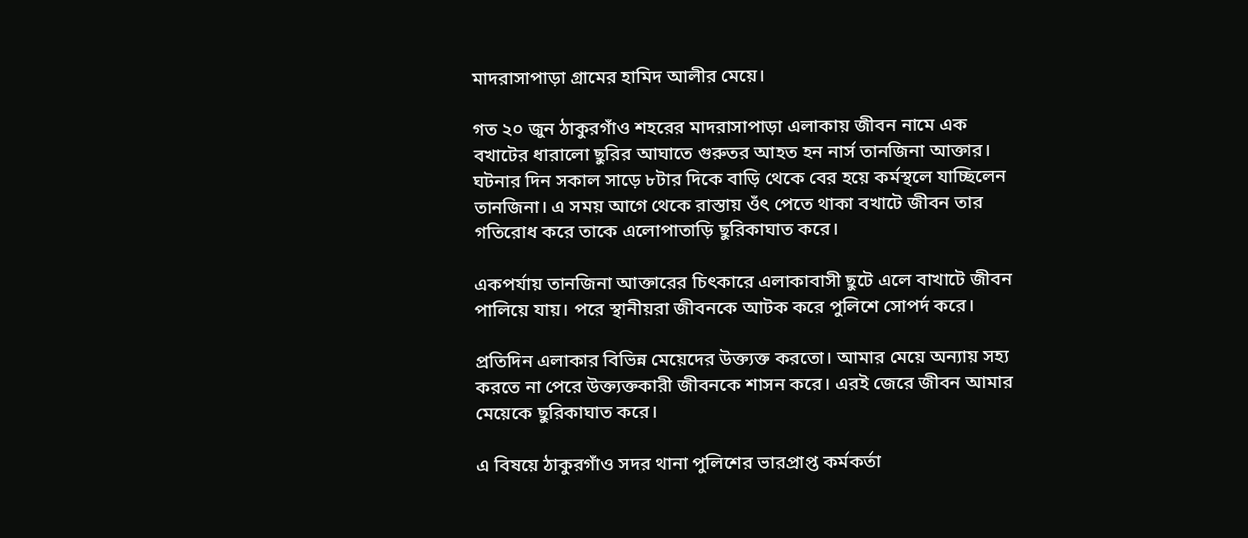মাদরাসাপাড়া গ্রামের হামিদ আলীর মেয়ে।

গত ২০ জুন ঠাকুরগাঁও শহরের মাদরাসাপাড়া এলাকায় জীবন নামে এক বখাটের ধারালো ছুরির আঘাতে গুরুতর আহত হন নার্স তানজিনা আক্তার। ঘটনার দিন সকাল সাড়ে ৮টার দিকে বাড়ি থেকে বের হয়ে কর্মস্থলে যাচ্ছিলেন তানজিনা। এ সময় আগে থেকে রাস্তায় ওঁৎ পেতে থাকা বখাটে জীবন তার গতিরোধ করে তাকে এলোপাতাড়ি ছুরিকাঘাত করে।

একপর্যায় তানজিনা আক্তারের চিৎকারে এলাকাবাসী ছুটে এলে বাখাটে জীবন পালিয়ে যায়। পরে স্থানীয়রা জীবনকে আটক করে পুলিশে সোপর্দ করে।

প্রতিদিন এলাকার বিভিন্ন মেয়েদের উক্ত্যক্ত করতো। আমার মেয়ে অন্যায় সহ্য করতে না পেরে উক্ত্যক্তকারী জীবনকে শাসন করে। এরই জেরে জীবন আমার মেয়েকে ছুরিকাঘাত করে।

এ বিষয়ে ঠাকুরগাঁও সদর থানা পুলিশের ভারপ্রাপ্ত কর্মকর্তা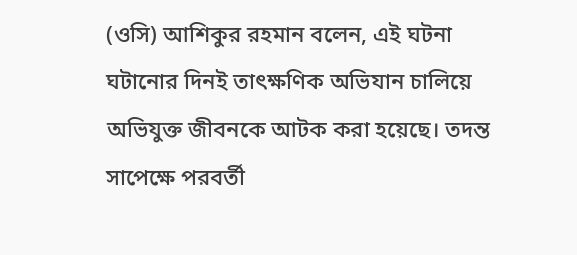(ওসি) আশিকুর রহমান বলেন, এই ঘটনা ঘটানোর দিনই তাৎক্ষণিক অভিযান চালিয়ে অভিযুক্ত জীবনকে আটক করা হয়েছে। তদন্ত সাপেক্ষে পরবর্তী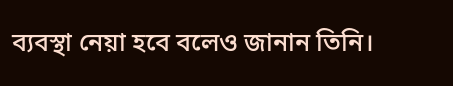ব্যবস্থা নেয়া হবে বলেও জানান তিনি।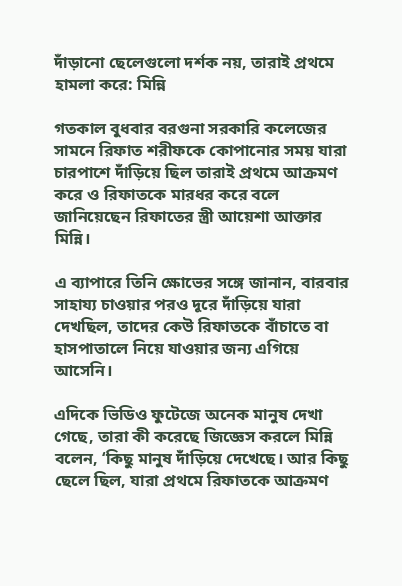দাঁড়ানো ছেলেগুলো দর্শক নয়, তারাই প্রথমে হামলা করে: মিন্নি

গতকাল বুধবার বরগুনা সরকারি কলেজের সামনে রিফাত শরীফকে কোপানোর সময় যারা চারপাশে দাঁড়িয়ে ছিল তারাই প্রথমে আক্রমণ করে ও রিফাতকে মারধর করে বলে জানিয়েছেন রিফাতের স্ত্রী আয়েশা আক্তার মিন্নি।

এ ব্যাপারে তিনি ক্ষোভের সঙ্গে জানান, বারবার সাহায্য চাওয়ার পরও দূরে দাঁড়িয়ে যারা দেখছিল, তাদের কেউ রিফাতকে বাঁচাতে বা হাসপাতালে নিয়ে যাওয়ার জন্য এগিয়ে আসেনি।

এদিকে ভিডিও ফুটেজে অনেক মানুষ দেখা গেছে, তারা কী করেছে জিজ্ঞেস করলে মিন্নি বলেন, ‘কিছু মানুষ দাঁড়িয়ে দেখেছে। আর কিছু ছেলে ছিল, যারা প্রথমে রিফাতকে আক্রমণ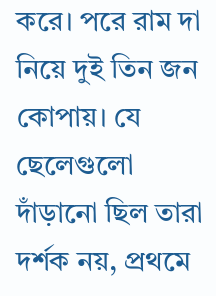করে। পরে রাম দা নিয়ে দুই তিন জন কোপায়। যে ছেলেগুলো দাঁড়ানো ছিল তারা দর্শক নয়, প্রথমে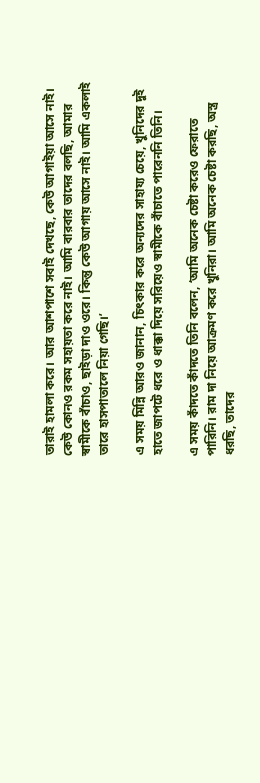তারাই হামলা করে। আর আশপাশে সবাই দেখছে, কেউ আগাইয়া আসে নাই। কেউ কোনও রকম সহায়তা করে নাই। আমি বারবার তাদের বলছি, আমার স্বামীকে বাঁচাও, ছাইড়া দাও ওরে। কিন্তু কেউ আগায় আসে নাই। আমি একলাই তারে হাসপাতালে নিয়া গেছি।’

এ সময় মিন্নি আরও জানান, চিৎকার করে অন্যদের সাহায্য চেয়ে, খুনিদের দুই হাতে জাপটে ধরে ও ধাক্কা দিয়ে সরিয়েও স্বামীকে বাঁচাতে পারেননি তিনি।

এ সময় কাঁদতে কাঁদতে তিনি বলেন, ‘আমি অনেক চেষ্টা করেও ফেরাতে পারিনি। রাম দা নিয়ে আক্রমণ করে খুনিরা। আমি অনেক চেষ্টা করছি, অস্ত্র ধরছি, তাদের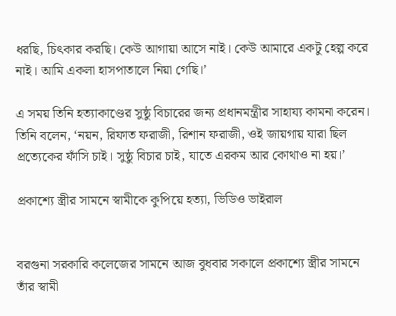ধরছি, চিৎকার করছি। কেউ আগায়া আসে নাই। কেউ আমারে একটু হেল্প করে নাই। আমি একলা হাসপাতালে নিয়া গেছি।’

এ সময় তিনি হত্যাকাণ্ডের সুষ্ঠু বিচারের জন্য প্রধানমন্ত্রীর সাহায্য কামনা করেন। তিনি বলেন, ‘নয়ন, রিফাত ফরাজী, রিশান ফরাজী, ওই জায়গায় যারা ছিল প্রত্যেকের ফাঁসি চাই। সুষ্ঠু বিচার চাই, যাতে এরকম আর কোথাও না হয়।’

প্রকাশ্যে স্ত্রীর সামনে স্বামীকে কুপিয়ে হত্যা, ভিডিও ভাইরাল


বরগুনা সরকারি কলেজের সামনে আজ বুধবার সকালে প্রকাশ্যে স্ত্রীর সামনে তাঁর স্বামী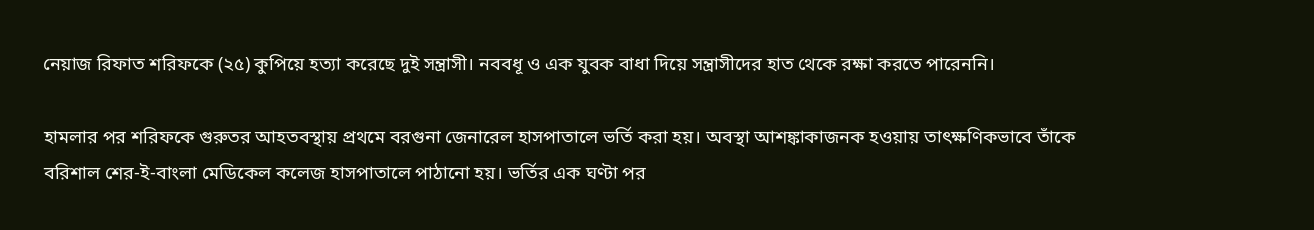নেয়াজ রিফাত শরিফকে (২৫) কুপিয়ে হত্যা করেছে দুই সন্ত্রাসী। নববধূ ও এক যুবক বাধা দিয়ে সন্ত্রাসীদের হাত থেকে রক্ষা করতে পারেননি।

হামলার পর শরিফকে গুরুতর আহতবস্থায় প্রথমে বরগুনা জেনারেল হাসপাতালে ভর্তি করা হয়। অবস্থা আশঙ্কাকাজনক হওয়ায় তাৎক্ষণিকভাবে তাঁকে বরিশাল শের-ই-বাংলা মেডিকেল কলেজ হাসপাতালে পাঠানো হয়। ভর্তির এক ঘণ্টা পর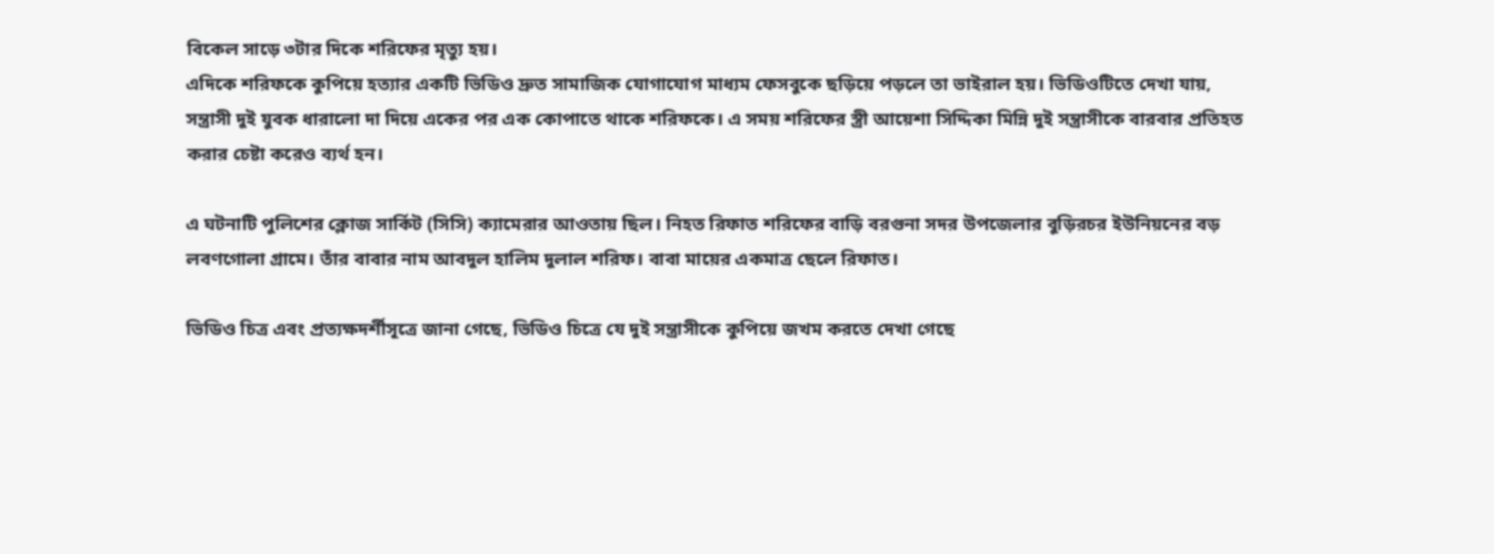বিকেল সাড়ে ৩টার দিকে শরিফের মৃত্যু হয়।
এদিকে শরিফকে কুপিয়ে হত্যার একটি ভিডিও দ্রুত সামাজিক যোগাযোগ মাধ্যম ফেসবুকে ছড়িয়ে পড়লে তা ভাইরাল হয়। ভিডিওটিতে দেখা যায়, সন্ত্রাসী দুই যুবক ধারালো দা দিয়ে একের পর এক কোপাতে থাকে শরিফকে। এ সময় শরিফের স্ত্রী আয়েশা সিদ্দিকা মিন্নি দুই সন্ত্রাসীকে বারবার প্রতিহত করার চেষ্টা করেও ব্যর্থ হন।

এ ঘটনাটি পুলিশের ক্লোজ সার্কিট (সিসি) ক্যামেরার আওতায় ছিল। নিহত রিফাত শরিফের বাড়ি বরগুনা সদর উপজেলার বুড়িরচর ইউনিয়নের বড় লবণগোলা গ্রামে। তাঁর বাবার নাম আবদুল হালিম দুলাল শরিফ। বাবা মায়ের একমাত্র ছেলে রিফাত।

ভিডিও চিত্র এবং প্রত্যক্ষদর্শীসূত্রে জানা গেছে, ভিডিও চিত্রে যে দুই সন্ত্রাসীকে কুপিয়ে জখম করতে দেখা গেছে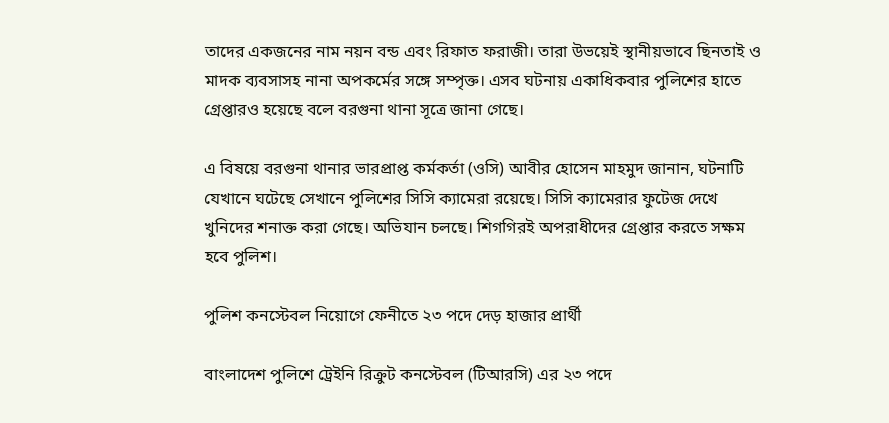তাদের একজনের নাম নয়ন বন্ড এবং রিফাত ফরাজী। তারা উভয়েই স্থানীয়ভাবে ছিনতাই ও মাদক ব্যবসাসহ নানা অপকর্মের সঙ্গে সম্পৃক্ত। এসব ঘটনায় একাধিকবার পুলিশের হাতে গ্রেপ্তারও হয়েছে বলে বরগুনা থানা সূত্রে জানা গেছে।

এ বিষয়ে বরগুনা থানার ভারপ্রাপ্ত কর্মকর্তা (ওসি) আবীর হোসেন মাহমুদ জানান, ঘটনাটি যেখানে ঘটেছে সেখানে পুলিশের সিসি ক্যামেরা রয়েছে। সিসি ক্যামেরার ফুটেজ দেখে খুনিদের শনাক্ত করা গেছে। অভিযান চলছে। শিগগিরই অপরাধীদের গ্রেপ্তার করতে সক্ষম হবে পুলিশ।

পুলিশ কনস্টেবল নিয়োগে ফেনীতে ২৩ পদে দেড় হাজার প্রার্থী

বাংলাদেশ পুলিশে ট্রেইনি রিক্রুট কনস্টেবল (টিআরসি) এর ২৩ পদে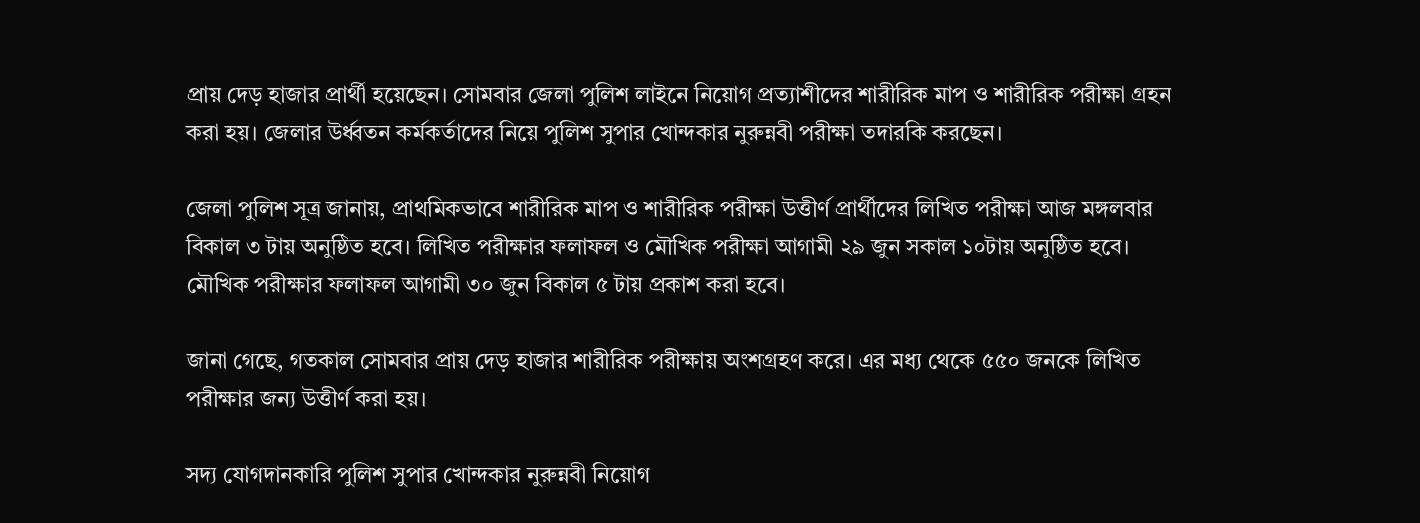প্রায় দেড় হাজার প্রার্থী হয়েছেন। সোমবার জেলা পুলিশ লাইনে নিয়োগ প্রত্যাশীদের শারীরিক মাপ ও শারীরিক পরীক্ষা গ্রহন করা হয়। জেলার উর্ধ্বতন কর্মকর্তাদের নিয়ে পুলিশ সুপার খোন্দকার নুরুন্নবী পরীক্ষা তদারকি করছেন।

জেলা পুলিশ সূত্র জানায়, প্রাথমিকভাবে শারীরিক মাপ ও শারীরিক পরীক্ষা উত্তীর্ণ প্রার্থীদের লিখিত পরীক্ষা আজ মঙ্গলবার বিকাল ৩ টায় অনুষ্ঠিত হবে। লিখিত পরীক্ষার ফলাফল ও মৌখিক পরীক্ষা আগামী ২৯ জুন সকাল ১০টায় অনুষ্ঠিত হবে। মৌখিক পরীক্ষার ফলাফল আগামী ৩০ জুন বিকাল ৫ টায় প্রকাশ করা হবে।

জানা গেছে, গতকাল সোমবার প্রায় দেড় হাজার শারীরিক পরীক্ষায় অংশগ্রহণ করে। এর মধ্য থেকে ৫৫০ জনকে লিখিত পরীক্ষার জন্য উত্তীর্ণ করা হয়।

সদ্য যোগদানকারি পুলিশ সুপার খোন্দকার নুরুন্নবী নিয়োগ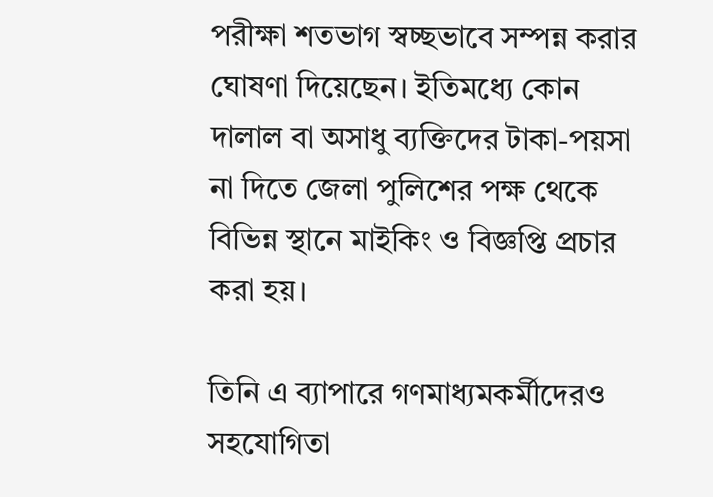পরীক্ষা শতভাগ স্বচ্ছভাবে সম্পন্ন করার ঘোষণা দিয়েছেন। ইতিমধ্যে কোন দালাল বা অসাধু ব্যক্তিদের টাকা-পয়সা না দিতে জেলা পুলিশের পক্ষ থেকে বিভিন্ন স্থানে মাইকিং ও বিজ্ঞপ্তি প্রচার করা হয়।

তিনি এ ব্যাপারে গণমাধ্যমকর্মীদেরও সহযোগিতা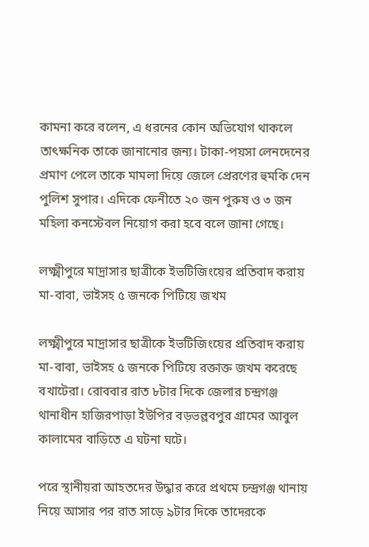কামনা করে বলেন, এ ধরনের কোন অভিযোগ থাকলে তাৎক্ষনিক তাকে জানানোর জন্য। টাকা-পয়সা লেনদেনের প্রমাণ পেলে তাকে মামলা দিয়ে জেলে প্রেরণের হুমকি দেন পুলিশ সুপার। এদিকে ফেনীতে ২০ জন পুরুষ ও ৩ জন মহিলা কনস্টেবল নিয়োগ করা হবে বলে জানা গেছে।

লক্ষ্মীপুরে মাদ্রাসার ছাত্রীকে ইভটিজিংয়ের প্রতিবাদ করায় মা-বাবা, ভাইসহ ৫ জনকে পিটিয়ে জখম

লক্ষ্মীপুরে মাদ্রাসার ছাত্রীকে ইভটিজিংয়ের প্রতিবাদ করায় মা-বাবা, ভাইসহ ৫ জনকে পিটিয়ে রক্তাক্ত জখম করেছে বখাটেরা। রোববার রাত ৮টার দিকে জেলার চন্দ্রগঞ্জ থানাধীন হাজিরপাড়া ইউপির বড়ভল্লবপুর গ্রামের আবুল কালামের বাড়িতে এ ঘটনা ঘটে।

পরে স্থানীয়রা আহতদের উদ্ধার করে প্রথমে চন্দ্রগঞ্জ থানায় নিয়ে আসার পর রাত সাড়ে ৯টার দিকে তাদেরকে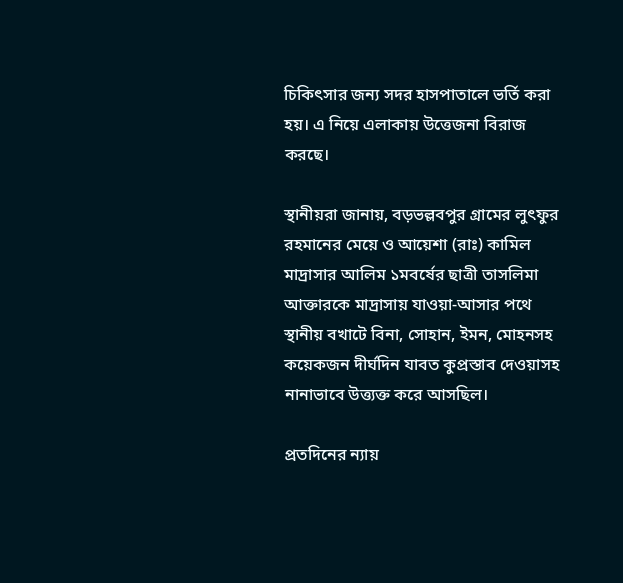চিকিৎসার জন্য সদর হাসপাতালে ভর্তি করা হয়। এ নিয়ে এলাকায় উত্তেজনা বিরাজ করছে।

স্থানীয়রা জানায়, বড়ভল্লবপুর গ্রামের লুৎফুর রহমানের মেয়ে ও আয়েশা (রাঃ) কামিল মাদ্রাসার আলিম ১মবর্ষের ছাত্রী তাসলিমা আক্তারকে মাদ্রাসায় যাওয়া-আসার পথে স্থানীয় বখাটে বিনা, সোহান, ইমন, মোহনসহ কয়েকজন দীর্ঘদিন যাবত কুপ্রস্তাব দেওয়াসহ নানাভাবে উত্ত্যক্ত করে আসছিল।

প্রতদিনের ন্যায়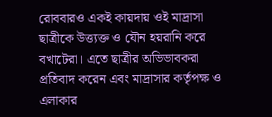রোববারও একই কায়দায় ওই মাদ্রাসা ছাত্রীকে উত্ত্যক্ত ও যৌন হয়রানি করে বখাটেরা। এতে ছাত্রীর অভিভাবকরা প্রতিবাদ করেন এবং মাদ্রাসার কর্তৃপক্ষ ও এলাকার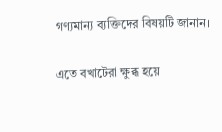গণ্যমান্য ব্যক্তিদের বিষয়টি জানান।

এতে বখাটেরা ক্ষুব্ধ হয়ে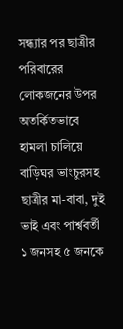সন্ধ্যার পর ছাত্রীর পরিবারের লোকজনের উপর অতর্কিতভাবে হামলা চালিয়ে বাড়িঘর ভাংচুরসহ ছাত্রীর মা-বাবা, দুই ভাই এবং পার্শ্ববর্তী ১ জনসহ ৫ জনকে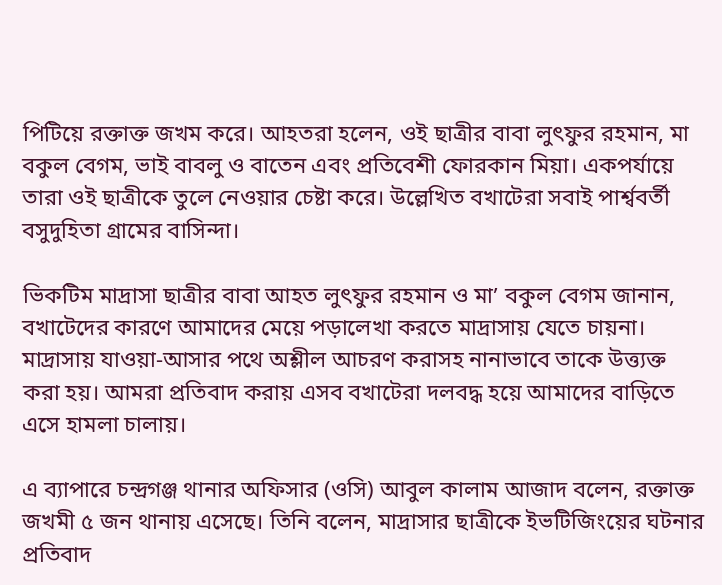পিটিয়ে রক্তাক্ত জখম করে। আহতরা হলেন, ওই ছাত্রীর বাবা লুৎফুর রহমান, মা বকুল বেগম, ভাই বাবলু ও বাতেন এবং প্রতিবেশী ফোরকান মিয়া। একপর্যায়ে তারা ওই ছাত্রীকে তুলে নেওয়ার চেষ্টা করে। উল্লেখিত বখাটেরা সবাই পার্শ্ববর্তী বসুদুহিতা গ্রামের বাসিন্দা।

ভিকটিম মাদ্রাসা ছাত্রীর বাবা আহত লুৎফুর রহমান ও মা’ বকুল বেগম জানান, বখাটেদের কারণে আমাদের মেয়ে পড়ালেখা করতে মাদ্রাসায় যেতে চায়না। মাদ্রাসায় যাওয়া-আসার পথে অশ্লীল আচরণ করাসহ নানাভাবে তাকে উত্ত্যক্ত করা হয়। আমরা প্রতিবাদ করায় এসব বখাটেরা দলবদ্ধ হয়ে আমাদের বাড়িতে এসে হামলা চালায়।

এ ব্যাপারে চন্দ্রগঞ্জ থানার অফিসার (ওসি) আবুল কালাম আজাদ বলেন, রক্তাক্ত জখমী ৫ জন থানায় এসেছে। তিনি বলেন, মাদ্রাসার ছাত্রীকে ইভটিজিংয়ের ঘটনার প্রতিবাদ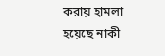করায় হামলা হয়েছে নাকী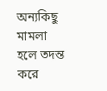অন্যকিছু মামলা হলে তদন্ত করে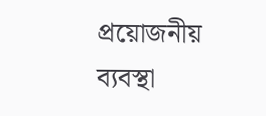প্রয়োজনীয় ব্যবস্থা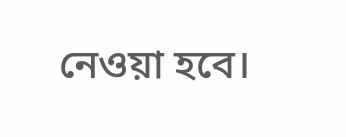নেওয়া হবে।